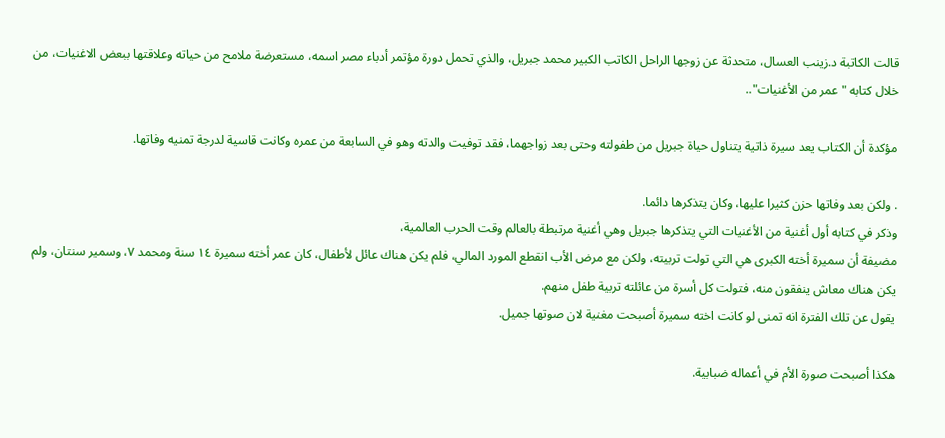قالت الكاتبة د.زينب العسال، متحدثة عن زوجها الراحل الكاتب الكبير محمد جبريل، والذي تحمل دورة مؤتمر أدباء مصر اسمه، مستعرضة ملامح من حياته وعلاقتها ببعض الاغنيات، من خلال كتابه "عمر من الأغنيات"..

مؤكدة أن الكتاب يعد سيرة ذاتية يتناول حياة جبريل من طفولته وحتى بعد زواجهما، فقد توفيت والدته وهو في السابعة من عمره وكانت قاسية لدرجة تمنيه وفاتها.

. ولكن بعد وفاتها حزن كثيرا عليها، وكان يتذكرها دائما.
وذكر في كتابه أول أغنية من الأغنيات التي يتذكرها جبريل وهي أغنية مرتبطة بالعالم وقت الحرب العالمية،
مضيفة أن سميرة أخته الكبرى هي التي تولت تربيته، ولكن مع مرض الأب انقطع المورد المالي، فلم يكن هناك عائل لأطفال، كان عمر أخته سميرة ١٤ سنة ومحمد ٧، وسمير سنتان، ولم يكن هناك معاش ينفقون منه، فتولت كل أسرة من عائلته تربية طفل منهم.
يقول عن تلك الفترة انه تمنى لو كانت اخته سميرة أصبحت مغنية لان صوتها جميل.

هكذا أصبحت صورة الأم في أعماله ضبابية.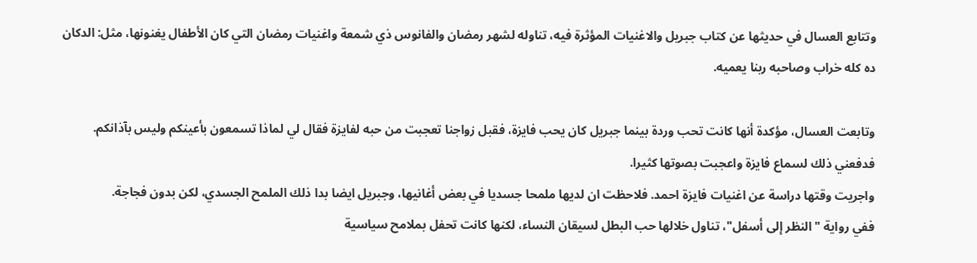وتتابع العسال في حديثها عن كتاب جبريل والاغنيات المؤثرة فيه، تناوله لشهر رمضان والفانوس ذي شمعة واغنيات رمضان التي كان الأطفال يغنونها، مثل: الدكان ده كله خراب وصاحبه ربنا يعميه.

وتابعت العسال، مؤكدة أنها كانت تحب وردة بينما جبريل كان يحب فايزة، فقبل زواجنا تعجبت من حبه لفايزة فقال لي لماذا تسمعون بأعينكم وليس بآذانكم.
فدفعني ذلك لسماع فايزة واعجبت بصوتها كثيرا.
واجريت وقتها دراسة عن اغنيات فايزة احمد. فلاحظت ان لديها ملمحا جسديا في بعض أغانيها، وجبريل ايضا بدا ذلك الملمح الجسدي، لكن بدون فجاجة.
ففي رواية "النظر إلى أسفل"، تناول خلالها حب البطل لسيقان النساء، لكنها كانت تحفل بملامح سياسية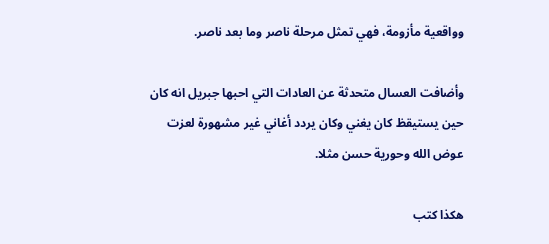وواقعية مأزومة، فهي تمثل مرحلة ناصر وما بعد ناصر.

وأضافت العسال متحدثة عن العادات التي احبها جبريل انه كان حين يستيقظ كان يغني وكان يردد أغاني غير مشهورة لعزت عوض الله وحورية حسن مثلا.

هكذا كتب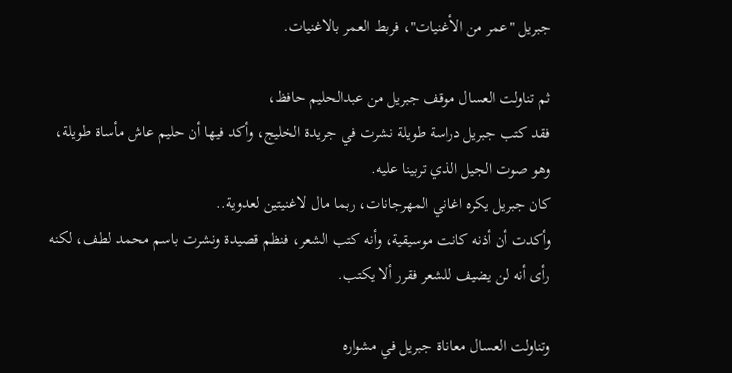جبريل "عمر من الأغنيات"، فربط العمر بالاغنيات.

ثم تناولت العسال موقف جبريل من عبدالحليم حافظ،
فقد كتب جبريل دراسة طويلة نشرت في جريدة الخليج، وأكد فيها أن حليم عاش مأساة طويلة، وهو صوت الجيل الذي تربينا عليه.
كان جبريل يكره اغاني المهرجانات، ربما مال لاغنيتين لعدوية..
وأكدت أن أذنه كانت موسيقية، وأنه كتب الشعر، فنظم قصيدة ونشرت باسم محمد لطف، لكنه رأى أنه لن يضيف للشعر فقرر ألا يكتب.

وتناولت العسال معاناة جبريل في مشواره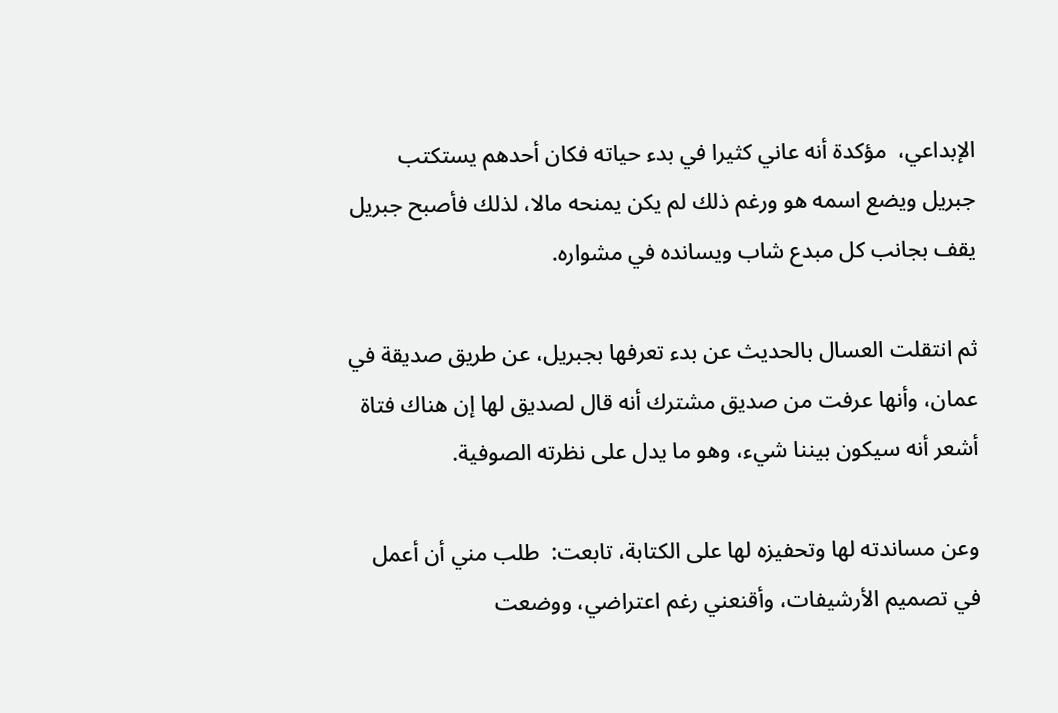الإبداعي،  مؤكدة أنه عاني كثيرا في بدء حياته فكان أحدهم يستكتب جبريل ويضع اسمه هو ورغم ذلك لم يكن يمنحه مالا، لذلك فأصبح جبريل يقف بجانب كل مبدع شاب ويسانده في مشواره.

ثم انتقلت العسال بالحديث عن بدء تعرفها بجبريل، عن طريق صديقة في عمان، وأنها عرفت من صديق مشترك أنه قال لصديق لها إن هناك فتاة أشعر أنه سيكون بيننا شيء، وهو ما يدل على نظرته الصوفية.

وعن مساندته لها وتحفيزه لها على الكتابة، تابعت:  طلب مني أن أعمل في تصميم الأرشيفات، وأقنعني رغم اعتراضي، ووضعت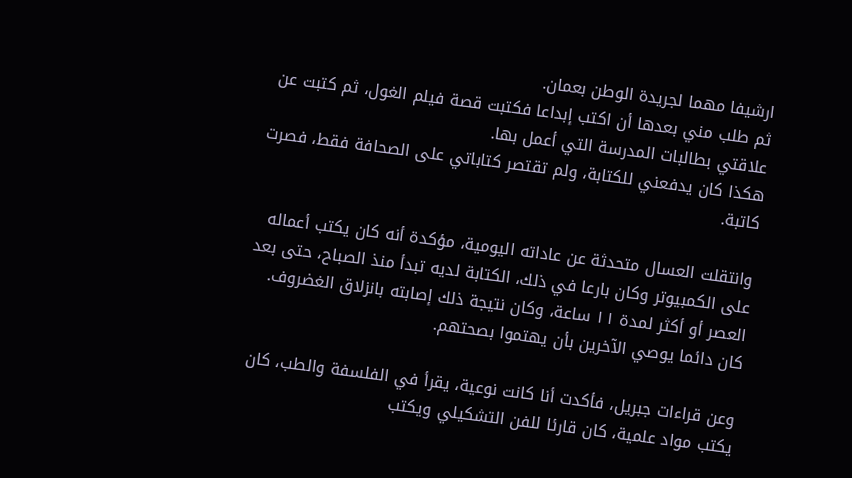ارشيفا مهما لجريدة الوطن بعمان.
ثم طلب مني بعدها أن اكتب إبداعا فكتبت قصة فيلم الغول، ثم كتبت عن علاقتي بطالبات المدرسة التي أعمل بها.
هكذا كان يدفعني للكتابة، ولم تقتصر كتاباتي على الصحافة فقط، فصرت كاتبة.

وانتقلت العسال متحدثة عن عاداته اليومية، مؤكدة أنه كان يكتب أعماله على الكمبيوتر وكان بارعا في ذلك، الكتابة لديه تبدأ منذ الصباح، حتى بعد العصر أو أكثر لمدة ١١ ساعة، وكان نتيجة ذلك إصابته بانزلاق الغضروف.
كان دائما يوصي الآخرين بأن يهتموا بصحتهم.

وعن قراءات جبريل، فأكدت أنا كانت نوعية، يقرأ في الفلسفة والطب، كان يكتب مواد علمية، كان قارئا للفن التشكيلي ويكتب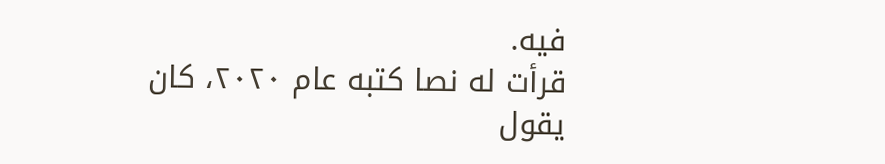فيه.
قرأت له نصا كتبه عام ٢٠٢٠، كان يقول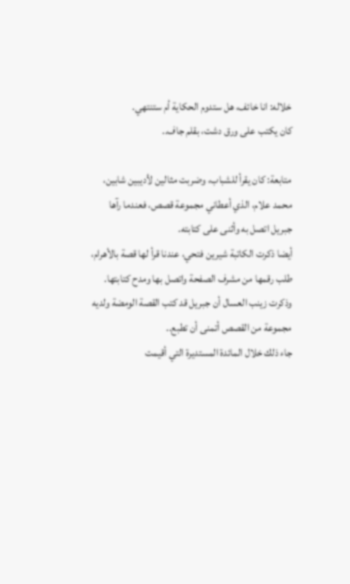خلاله: انا خائف، هل ستدوم الحكاية أم ستنتهي.
كان يكتب على ورق دشت، بقلم جاف..

متابعة: كان يقرأ للشباب، وضربت مثالين لأديبين شابين، محمد علام، الذي أعطاني مجموعة قصص، فعندما رآها جبريل اتصل به وأثنى على كتابته.
أيضا ذكرت الكاتبة شيرين فتحي، عندنا قرأ لها قصة بالأهرام، طلب رقمها من مشرف الصفحة واتصل بها ومدح كتابتها.
وذكرت زينب العسال أن جبريل قد كتب القصة الومضة ولديه مجموعة من القصص أتمنى أن تطبع..
جاء ذلك خلال المائدة المستديرة التي أقيمت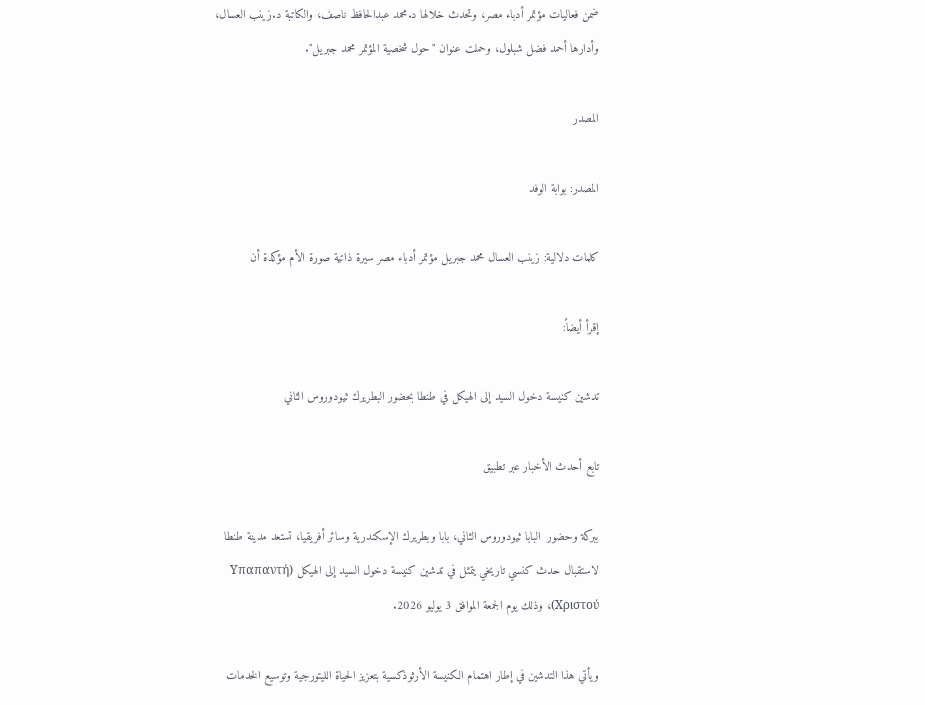ضمن فعاليات مؤتمر أدباء مصر، وتحدث خلالها د.محمد عبدالحافظ ناصف، والكاتبة د.زينب العسال، وأدارها أحمد فضل شبلول، وحملت عنوان "حول شخصية المؤتمر محمد جبريل".

المصدر

المصدر: بوابة الوفد

كلمات دلالية: زينب العسال محمد جبريل مؤتمر أدباء مصر سيرة ذاتية صورة الأم مؤکدة أن

إقرأ أيضاً:

تدشين كنيسة دخول السيد إلى الهيكل في طنطا بحضور البطريرك ثيودوروس الثاني

تابع أحدث الأخبار عبر تطبيق

ببركة وحضور  البابا ثيودوروس الثاني، بابا وبطريرك الإسكندرية وسائر أفريقيا، تستعد مدينة طنطا لاستقبال حدث كنسي تاريخي يتمثل في تدشين كنيسة دخول السيد إلى الهيكل (Υπαπαντή Χριστού)، وذلك يوم الجمعة الموافق 3 يوليو 2026.

ويأتي هذا التدشين في إطار اهتمام الكنيسة الأرثوذكسية بتعزيز الحياة الليتورجية وتوسيع الخدمات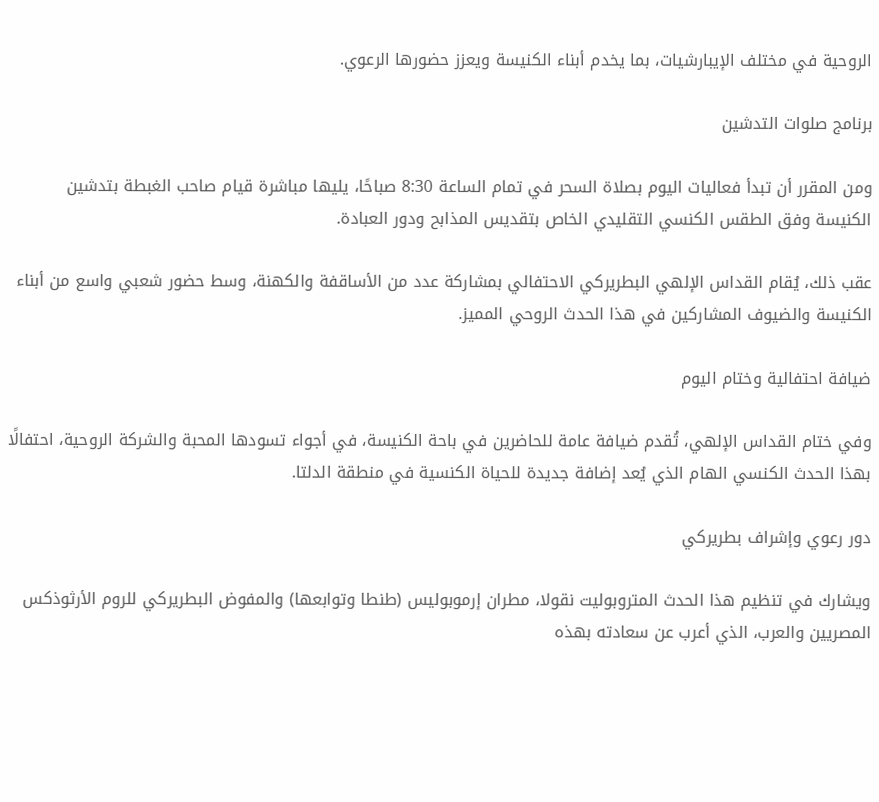الروحية في مختلف الإيبارشيات، بما يخدم أبناء الكنيسة ويعزز حضورها الرعوي.

برنامج صلوات التدشين

ومن المقرر أن تبدأ فعاليات اليوم بصلاة السحر في تمام الساعة 8:30 صباحًا، يليها مباشرة قيام صاحب الغبطة بتدشين الكنيسة وفق الطقس الكنسي التقليدي الخاص بتقديس المذابح ودور العبادة.

عقب ذلك، يُقام القداس الإلهي البطريركي الاحتفالي بمشاركة عدد من الأساقفة والكهنة، وسط حضور شعبي واسع من أبناء الكنيسة والضيوف المشاركين في هذا الحدث الروحي المميز.

ضيافة احتفالية وختام اليوم

وفي ختام القداس الإلهي، تُقدم ضيافة عامة للحاضرين في باحة الكنيسة، في أجواء تسودها المحبة والشركة الروحية، احتفالًا بهذا الحدث الكنسي الهام الذي يُعد إضافة جديدة للحياة الكنسية في منطقة الدلتا.

دور رعوي وإشراف بطريركي

ويشارك في تنظيم هذا الحدث المتروبوليت نقولا، مطران إرموبوليس (طنطا وتوابعها) والمفوض البطريركي للروم الأرثوذكس المصريين والعرب، الذي أعرب عن سعادته بهذه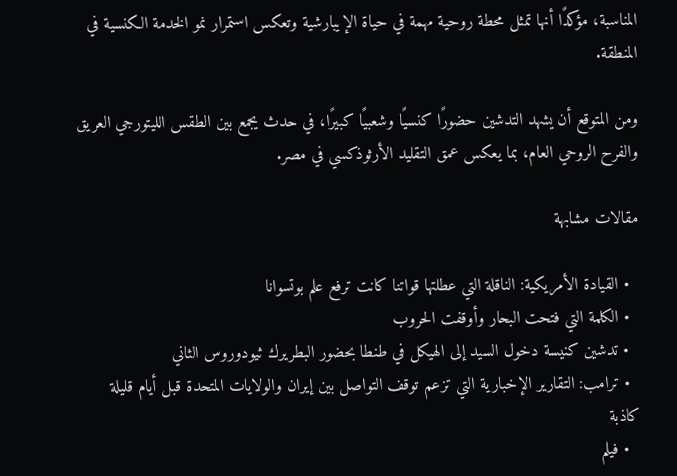المناسبة، مؤكدًا أنها تمثل محطة روحية مهمة في حياة الإيبارشية وتعكس استمرار نمو الخدمة الكنسية في المنطقة.

ومن المتوقع أن يشهد التدشين حضورًا كنسيًا وشعبيًا كبيرًا، في حدث يجمع بين الطقس الليتورجي العريق والفرح الروحي العام، بما يعكس عمق التقليد الأرثوذكسي في مصر.

مقالات مشابهة

  • القيادة الأمريكية: الناقلة التي عطلتها قواتنا كانت ترفع علم بوتسوانا
  • الكلمة التي فتحت البحار وأوقفت الحروب
  • تدشين كنيسة دخول السيد إلى الهيكل في طنطا بحضور البطريرك ثيودوروس الثاني
  • ترامب: التقارير الإخبارية التي تزعم توقف التواصل بين إيران والولايات المتحدة قبل أيام قليلة كاذبة
  • فيلم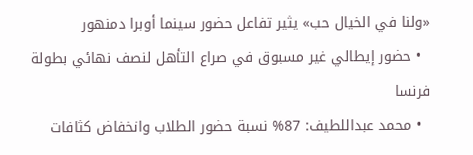«ولنا في الخيال حب» يثير تفاعل حضور سينما أوبرا دمنهور
  • حضور إيطالي غير مسبوق في صراع التأهل لنصف نهائي بطولة فرنسا
  • محمد عبداللطيف: 87% نسبة حضور الطلاب وانخفاض كثافات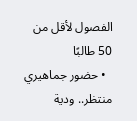الفصول لأقل من 50 طالبًا
  • حضور جماهيري منتظر.. ودية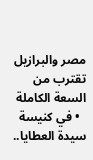مصر والبرازيل تقترب من السعة الكاملة
  • في كنيسة سيدة العطايا..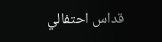قداس احتفالي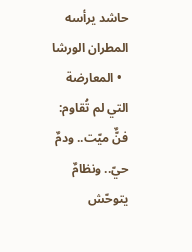حاشد يرأسه المطران الورشا
  • المعارضة التي لم تُقاوم: فنٌّ ميّت.. ودمٌ حيّ.. ونظامٌ يتوحّش